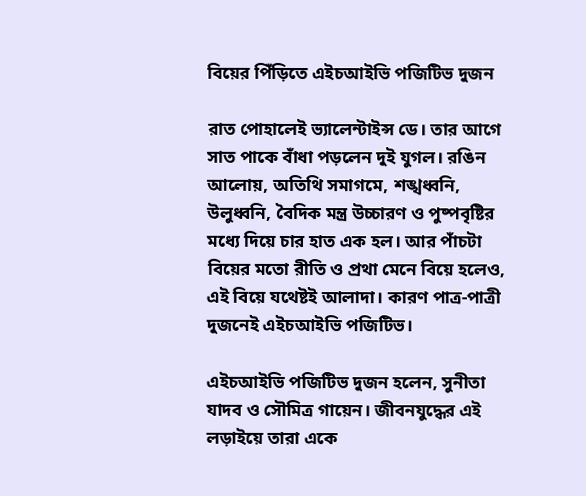বিয়ের পিঁড়িতে এইচআইভি পজিটিভ দুজন

রাত পোহালেই ভ্যালেন্টাইন্স ডে। তার আগে সাত পাকে বাঁধা পড়লেন দুই যুগল। রঙিন আলোয়, অতিথি সমাগমে, শঙ্খধ্বনি, উলুধ্বনি, বৈদিক মন্ত্র উচ্চারণ ও পুষ্পবৃষ্টির মধ্যে দিয়ে চার হাত এক হল। আর পাঁচটা বিয়ের মতো রীতি ও প্রথা মেনে বিয়ে হলেও, এই বিয়ে যথেষ্টই আলাদা। কারণ পাত্র-পাত্রী দুজনেই এইচআইভি পজিটিভ।

এইচআইভি পজিটিভ দুজন হলেন, সুনীতা যাদব ও সৌমিত্র গায়েন। জীবনযুদ্ধের এই লড়াইয়ে তারা একে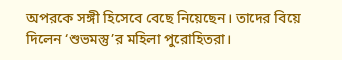অপরকে সঙ্গী হিসেবে বেছে নিয়েছেন। তাদের বিয়ে দিলেন ‘শুভমস্তু’র মহিলা পুরোহিতরা।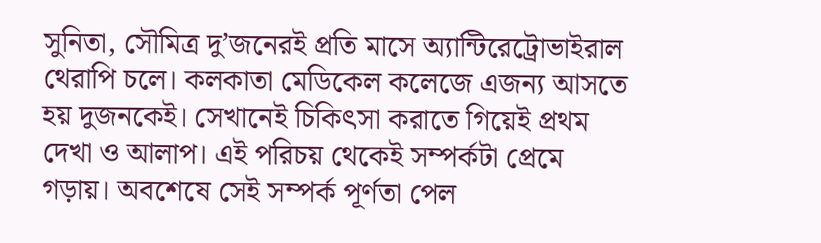সুনিতা, সৌমিত্র দু’জনেরই প্রতি মাসে অ্যান্টিরেট্রোভাইরাল থেরাপি চলে। কলকাতা মেডিকেল কলেজে এজন্য আসতে হয় দুজনকেই। সেখানেই চিকিৎসা করাতে গিয়েই প্রথম দেখা ও আলাপ। এই পরিচয় থেকেই সম্পর্কটা প্রেমে গড়ায়। অবশেষে সেই সম্পর্ক পূর্ণতা পেল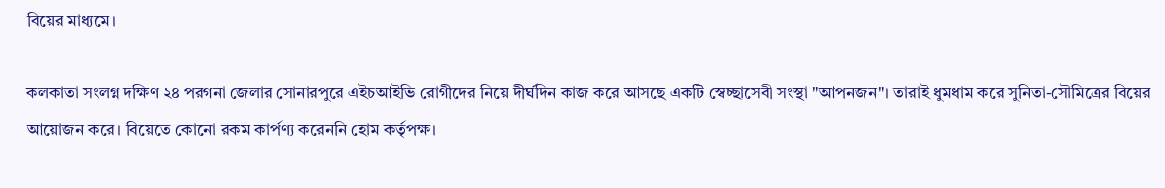বিয়ের মাধ্যমে।

কলকাতা সংলগ্ন দক্ষিণ ২৪ পরগনা জেলার সোনারপুরে এইচআইভি রোগীদের নিয়ে দীর্ঘদিন কাজ করে আসছে একটি স্বেচ্ছাসেবী সংস্থা "আপনজন"। তারাই ধুমধাম করে সুনিতা-সৌমিত্রের বিয়ের আয়োজন করে। বিয়েতে কোনো রকম কার্পণ্য করেননি হোম কর্তৃপক্ষ।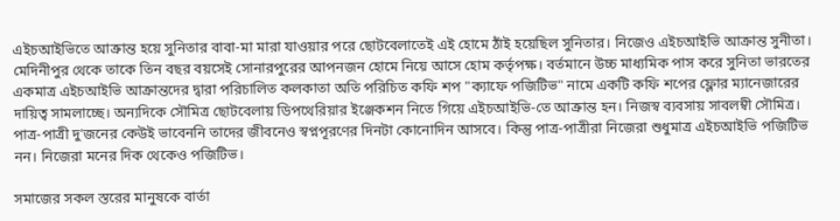এইচআইভিতে আক্রান্ত হয়ে সুনিতার বাবা-মা মারা যাওয়ার পরে ছোটবেলাতেই এই হোমে ঠাঁই হয়েছিল সুনিতার। নিজেও এইচআইভি আক্রান্ত সুনীতা। মেদিনীপুর থেকে তাকে তিন বছর বয়সেই সোনারপুরের আপনজন হোমে নিয়ে আসে হোম কর্তৃপক্ষ। বর্তমানে উচ্চ মাধ্যমিক পাস করে সুনিতা ভারতের একমাত্র এইচআইভি আক্রান্তদের দ্বারা পরিচালিত কলকাতা অতি পরিচিত কফি শপ "ক্যাফে পজিটিভ" নামে একটি কফি শপের ফ্লোর ম্যানেজারের দায়িত্ব সামলাচ্ছে। অন্যদিকে সৌমিত্র ছোটবেলায় ডিপথেরিয়ার ইঞ্জেকশন নিতে গিয়ে এইচআইভি-তে আক্রান্ত হন। নিজস্ব ব্যবসায় সাবলম্বী সৌমিত্র। পাত্র-পাত্রী দু'জনের কেউই ভাবেননি তাদের জীবনেও স্বপ্নপূরণের দিনটা কোনোদিন আসবে। কিন্তু পাত্র-পাত্রীরা নিজেরা শুধুমাত্র এইচআইভি পজিটিভ নন। নিজেরা মনের দিক থেকেও পজিটিভ।

সমাজের সকল স্তরের মানুষকে বার্তা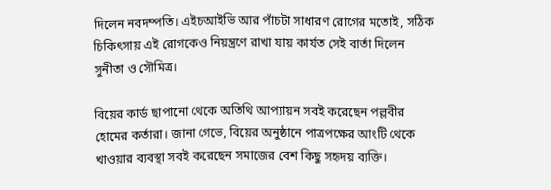দিলেন নবদম্পতি। এইচআইভি আর পাঁচটা সাধারণ রোগের মতোই, সঠিক চিকিৎসায় এই রোগকেও নিয়ন্ত্রণে রাখা যায় কার্যত সেই বার্তা দিলেন সুনীতা ও সৌমিত্র।

বিয়ের কার্ড ছাপানো থেকে অতিথি আপ্যায়ন সবই করেছেন পল্লবীর হোমের কর্তারা। জানা গেভে, বিয়ের অনুষ্ঠানে পাত্রপক্ষের আংটি থেকে খাওয়ার ব্যবস্থা সবই করেছেন সমাজের বেশ কিছু সহৃদয় ব্যক্তি।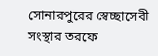সোনারপুরের স্বেচ্ছাসেবী সংস্থার তরফে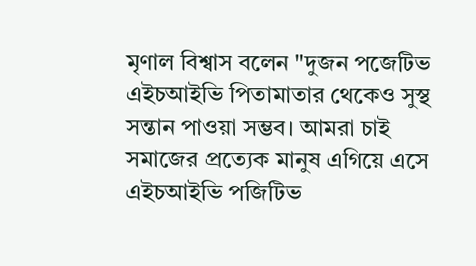মৃণাল বিশ্বাস বলেন "দুজন পজেটিভ এইচআইভি পিতামাতার থেকেও সুস্থ সন্তান পাওয়া সম্ভব। আমরা চাই সমাজের প্রত্যেক মানুষ এগিয়ে এসে এইচআইভি পজিটিভ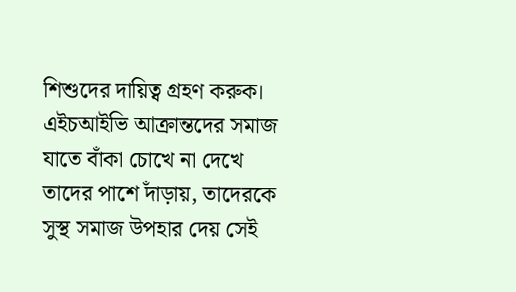শিশুদের দায়িত্ব গ্রহণ করুক। এইচআইভি আক্রান্তদের সমাজ যাতে বাঁকা চোখে না দেখে তাদের পাশে দাঁড়ায়, তাদেরকে সুস্থ সমাজ উপহার দেয় সেই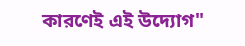কারণেই এই উদ্যোগ"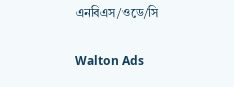এনবিএস/ওডে/সি

Walton Ads